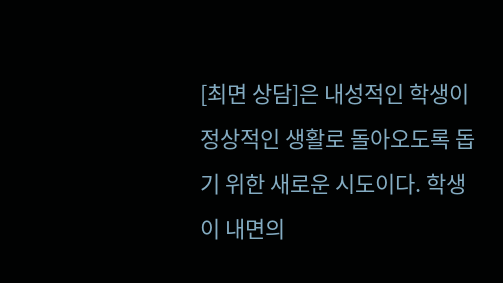[최면 상담]은 내성적인 학생이 정상적인 생활로 돌아오도록 돕기 위한 새로운 시도이다. 학생이 내면의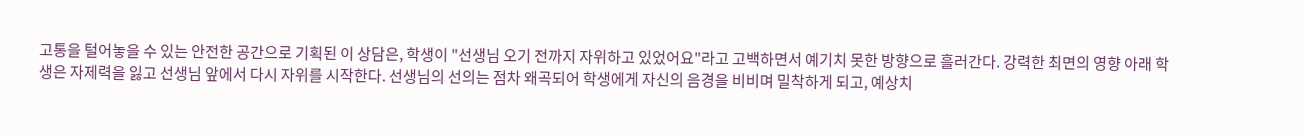고통을 털어놓을 수 있는 안전한 공간으로 기획된 이 상담은, 학생이 "선생님 오기 전까지 자위하고 있었어요"라고 고백하면서 예기치 못한 방향으로 흘러간다. 강력한 최면의 영향 아래 학생은 자제력을 잃고 선생님 앞에서 다시 자위를 시작한다. 선생님의 선의는 점차 왜곡되어 학생에게 자신의 음경을 비비며 밀착하게 되고, 예상치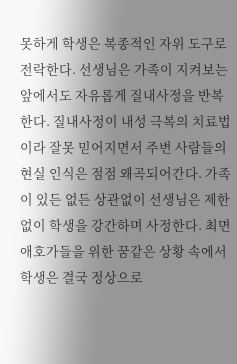못하게 학생은 복종적인 자위 도구로 전락한다. 선생님은 가족이 지켜보는 앞에서도 자유롭게 질내사정을 반복한다. 질내사정이 내성 극복의 치료법이라 잘못 믿어지면서 주변 사람들의 현실 인식은 점점 왜곡되어간다. 가족이 있든 없든 상관없이 선생님은 제한 없이 학생을 강간하며 사정한다. 최면 애호가들을 위한 꿈같은 상황 속에서 학생은 결국 정상으로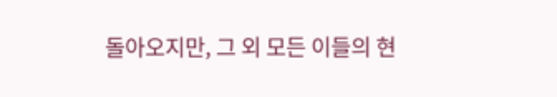돌아오지만, 그 외 모든 이들의 현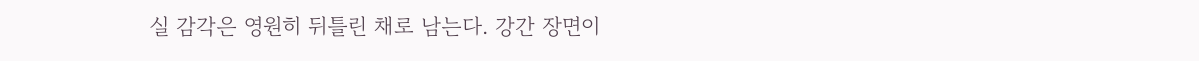실 감각은 영원히 뒤틀린 채로 남는다. 강간 장면이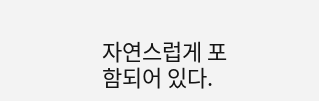자연스럽게 포함되어 있다.